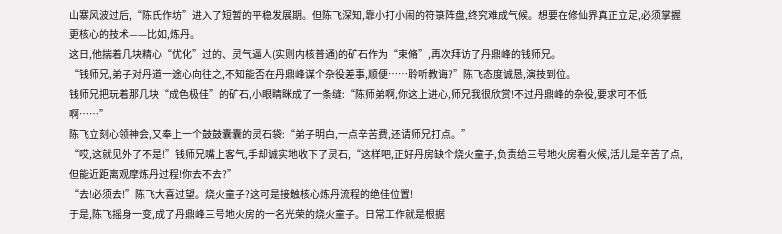山寨风波过后,“陈氏作坊”进入了短暂的平稳发展期。但陈飞深知,靠小打小闹的符箓阵盘,终究难成气候。想要在修仙界真正立足,必须掌握更核心的技术——比如,炼丹。
这日,他揣着几块精心“优化”过的、灵气逼人(实则内核普通)的矿石作为“束脩”,再次拜访了丹鼎峰的钱师兄。
“钱师兄,弟子对丹道一途心向往之,不知能否在丹鼎峰谋个杂役差事,顺便……聆听教诲?”陈飞态度诚恳,演技到位。
钱师兄把玩着那几块“成色极佳”的矿石,小眼睛眯成了一条缝:“陈师弟啊,你这上进心,师兄我很欣赏!不过丹鼎峰的杂役,要求可不低啊……”
陈飞立刻心领神会,又奉上一个鼓鼓囊囊的灵石袋:“弟子明白,一点辛苦费,还请师兄打点。”
“哎,这就见外了不是!”钱师兄嘴上客气,手却诚实地收下了灵石,“这样吧,正好丹房缺个烧火童子,负责给三号地火房看火候,活儿是辛苦了点,但能近距离观摩炼丹过程!你去不去?”
“去!必须去!”陈飞大喜过望。烧火童子?这可是接触核心炼丹流程的绝佳位置!
于是,陈飞摇身一变,成了丹鼎峰三号地火房的一名光荣的烧火童子。日常工作就是根据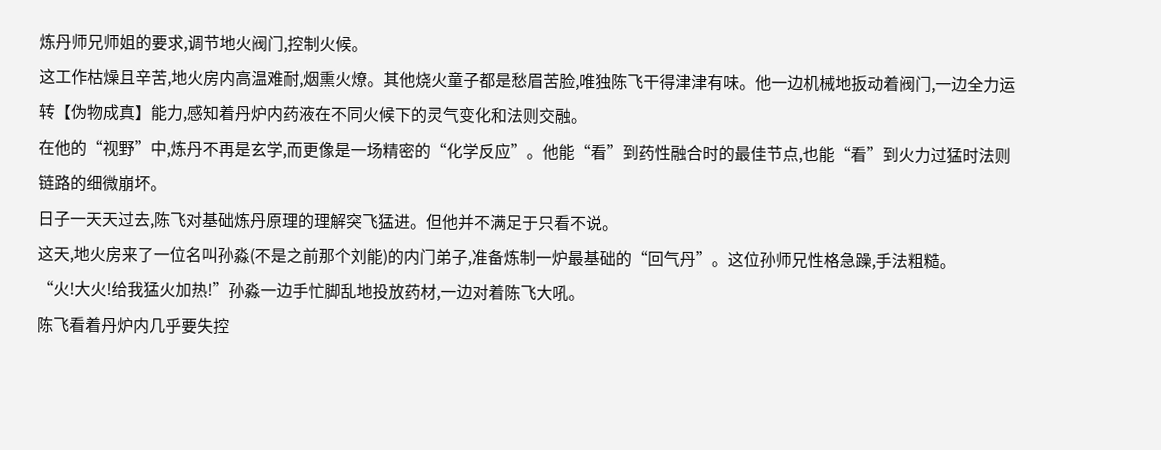炼丹师兄师姐的要求,调节地火阀门,控制火候。
这工作枯燥且辛苦,地火房内高温难耐,烟熏火燎。其他烧火童子都是愁眉苦脸,唯独陈飞干得津津有味。他一边机械地扳动着阀门,一边全力运转【伪物成真】能力,感知着丹炉内药液在不同火候下的灵气变化和法则交融。
在他的“视野”中,炼丹不再是玄学,而更像是一场精密的“化学反应”。他能“看”到药性融合时的最佳节点,也能“看”到火力过猛时法则链路的细微崩坏。
日子一天天过去,陈飞对基础炼丹原理的理解突飞猛进。但他并不满足于只看不说。
这天,地火房来了一位名叫孙淼(不是之前那个刘能)的内门弟子,准备炼制一炉最基础的“回气丹”。这位孙师兄性格急躁,手法粗糙。
“火!大火!给我猛火加热!”孙淼一边手忙脚乱地投放药材,一边对着陈飞大吼。
陈飞看着丹炉内几乎要失控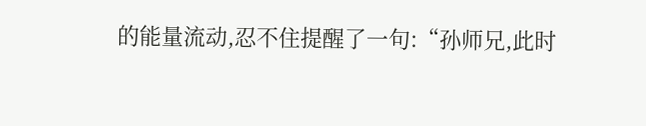的能量流动,忍不住提醒了一句:“孙师兄,此时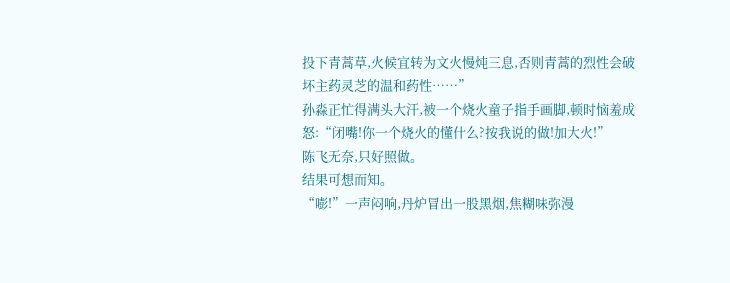投下青蒿草,火候宜转为文火慢炖三息,否则青蒿的烈性会破坏主药灵芝的温和药性……”
孙淼正忙得满头大汗,被一个烧火童子指手画脚,顿时恼羞成怒:“闭嘴!你一个烧火的懂什么?按我说的做!加大火!”
陈飞无奈,只好照做。
结果可想而知。
“嘭!”一声闷响,丹炉冒出一股黑烟,焦糊味弥漫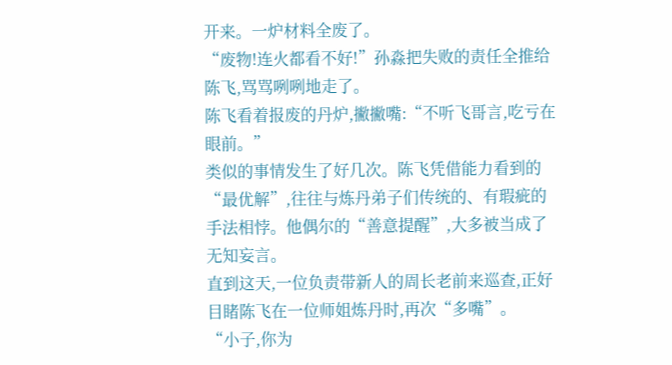开来。一炉材料全废了。
“废物!连火都看不好!”孙淼把失败的责任全推给陈飞,骂骂咧咧地走了。
陈飞看着报废的丹炉,撇撇嘴:“不听飞哥言,吃亏在眼前。”
类似的事情发生了好几次。陈飞凭借能力看到的“最优解”,往往与炼丹弟子们传统的、有瑕疵的手法相悖。他偶尔的“善意提醒”,大多被当成了无知妄言。
直到这天,一位负责带新人的周长老前来巡查,正好目睹陈飞在一位师姐炼丹时,再次“多嘴”。
“小子,你为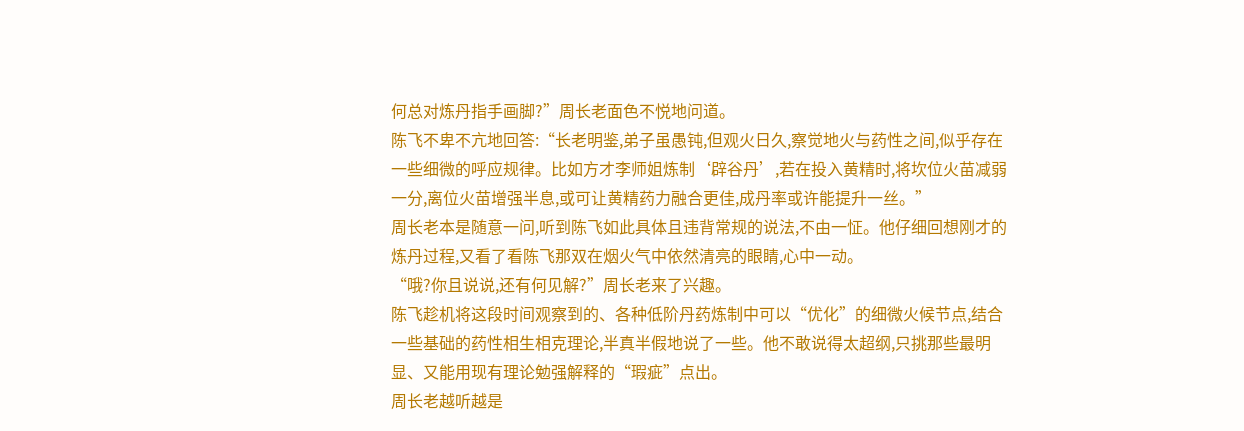何总对炼丹指手画脚?”周长老面色不悦地问道。
陈飞不卑不亢地回答:“长老明鉴,弟子虽愚钝,但观火日久,察觉地火与药性之间,似乎存在一些细微的呼应规律。比如方才李师姐炼制‘辟谷丹’,若在投入黄精时,将坎位火苗减弱一分,离位火苗增强半息,或可让黄精药力融合更佳,成丹率或许能提升一丝。”
周长老本是随意一问,听到陈飞如此具体且违背常规的说法,不由一怔。他仔细回想刚才的炼丹过程,又看了看陈飞那双在烟火气中依然清亮的眼睛,心中一动。
“哦?你且说说,还有何见解?”周长老来了兴趣。
陈飞趁机将这段时间观察到的、各种低阶丹药炼制中可以“优化”的细微火候节点,结合一些基础的药性相生相克理论,半真半假地说了一些。他不敢说得太超纲,只挑那些最明显、又能用现有理论勉强解释的“瑕疵”点出。
周长老越听越是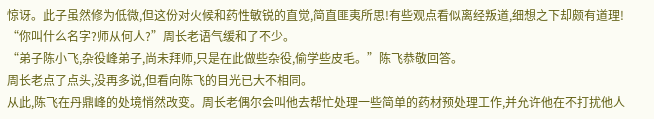惊讶。此子虽然修为低微,但这份对火候和药性敏锐的直觉,简直匪夷所思!有些观点看似离经叛道,细想之下却颇有道理!
“你叫什么名字?师从何人?”周长老语气缓和了不少。
“弟子陈小飞,杂役峰弟子,尚未拜师,只是在此做些杂役,偷学些皮毛。”陈飞恭敬回答。
周长老点了点头,没再多说,但看向陈飞的目光已大不相同。
从此,陈飞在丹鼎峰的处境悄然改变。周长老偶尔会叫他去帮忙处理一些简单的药材预处理工作,并允许他在不打扰他人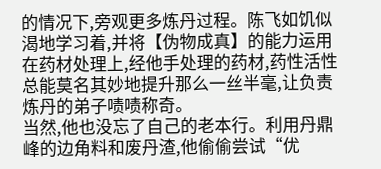的情况下,旁观更多炼丹过程。陈飞如饥似渴地学习着,并将【伪物成真】的能力运用在药材处理上,经他手处理的药材,药性活性总能莫名其妙地提升那么一丝半毫,让负责炼丹的弟子啧啧称奇。
当然,他也没忘了自己的老本行。利用丹鼎峰的边角料和废丹渣,他偷偷尝试“优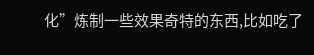化”炼制一些效果奇特的东西,比如吃了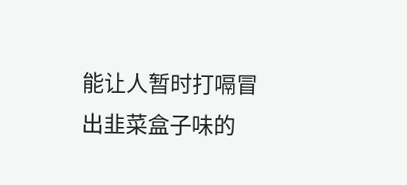能让人暂时打嗝冒出韭菜盒子味的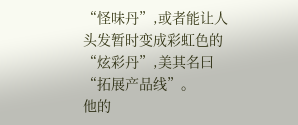“怪味丹”,或者能让人头发暂时变成彩虹色的“炫彩丹”,美其名曰“拓展产品线”。
他的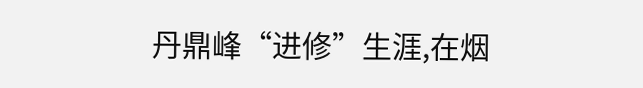丹鼎峰“进修”生涯,在烟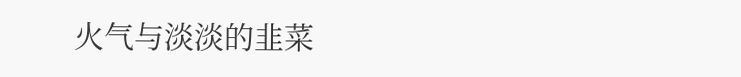火气与淡淡的韭菜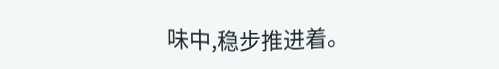味中,稳步推进着。